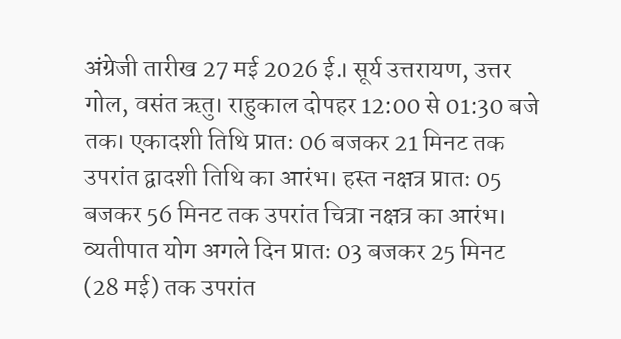अंग्रेजी तारीख 27 मई 2026 ई.। सूर्य उत्तरायण, उत्तर गोल, वसंत ऋतु। राहुकाल दोपहर 12:00 से 01:30 बजे तक। एकादशी तिथि प्रातः 06 बजकर 21 मिनट तक उपरांत द्वादशी तिथि का आरंभ। हस्त नक्षत्र प्रातः 05 बजकर 56 मिनट तक उपरांत चित्रा नक्षत्र का आरंभ। व्यतीपात योग अगले दिन प्रातः 03 बजकर 25 मिनट (28 मई) तक उपरांत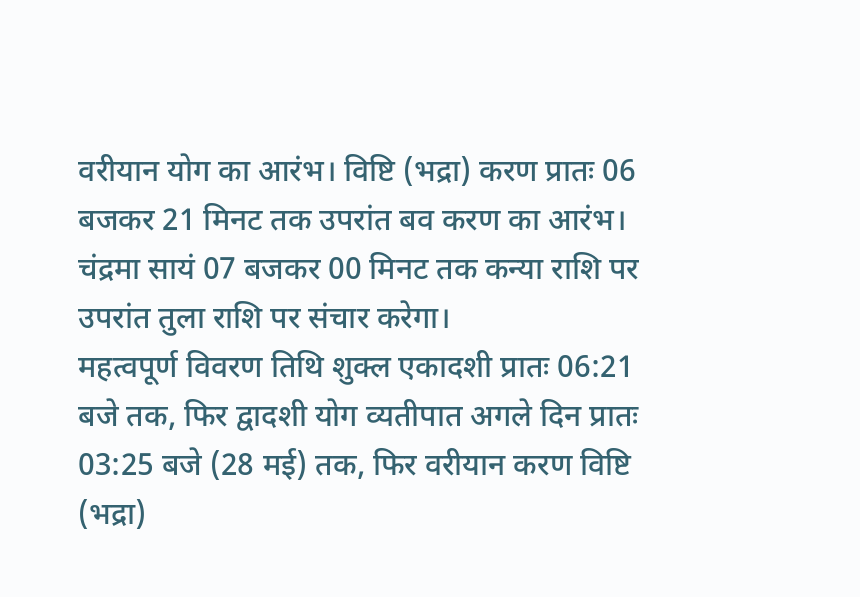वरीयान योग का आरंभ। विष्टि (भद्रा) करण प्रातः 06 बजकर 21 मिनट तक उपरांत बव करण का आरंभ। चंद्रमा सायं 07 बजकर 00 मिनट तक कन्या राशि पर उपरांत तुला राशि पर संचार करेगा।
महत्वपूर्ण विवरण तिथि शुक्ल एकादशी प्रातः 06:21 बजे तक, फिर द्वादशी योग व्यतीपात अगले दिन प्रातः 03:25 बजे (28 मई) तक, फिर वरीयान करण विष्टि (भद्रा)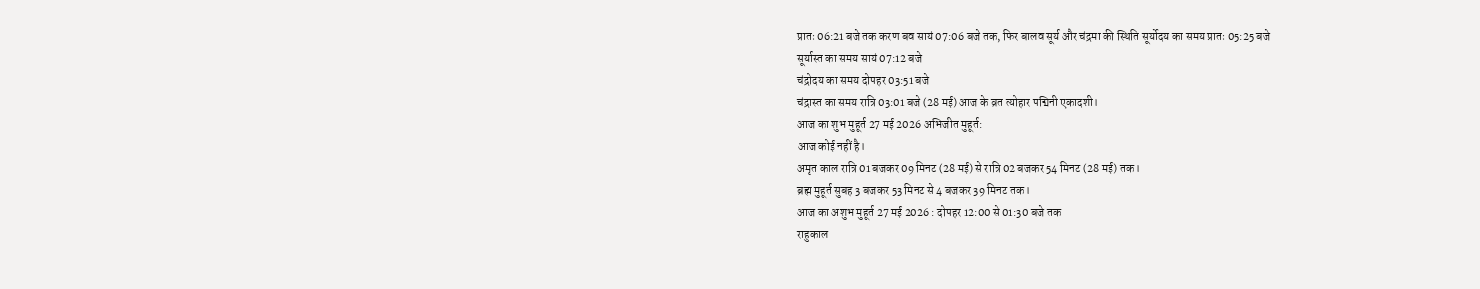प्रातः 06:21 बजे तक करण बव सायं 07:06 बजे तक, फिर बालव सूर्य और चंद्रमा की स्थिति सूर्योदय का समय प्रातः 05:25 बजे
सूर्यास्त का समय सायं 07:12 बजे
चंद्रोदय का समय दोपहर 03:51 बजे
चंद्रास्त का समय रात्रि 03:01 बजे (28 मई) आज के व्रत त्योहार पद्मिनी एकादशी।
आज का शुभ मुहूर्त 27 मई 2026 अभिजीत मुहूर्त:
आज कोई नहीं है।
अमृत काल रात्रि 01 बजकर 09 मिनट (28 मई) से रात्रि 02 बजकर 54 मिनट (28 मई) तक।
ब्रह्म मुहूर्त सुबह 3 बजकर 53 मिनट से 4 बजकर 39 मिनट तक।
आज का अशुभ मुहूर्त 27 मई 2026 : दोपहर 12:00 से 01:30 बजे तक
राहुकाल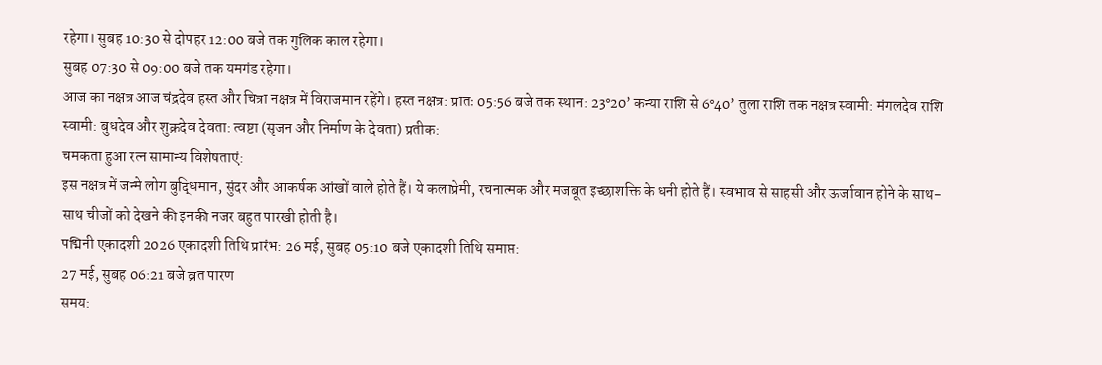रहेगा। सुबह 10:30 से दोपहर 12:00 बजे तक गुलिक काल रहेगा।
सुबह 07:30 से 09:00 बजे तक यमगंड रहेगा।
आज का नक्षत्र आज चंद्रदेव हस्त और चित्रा नक्षत्र में विराजमान रहेंगे। हस्त नक्षत्र: प्रातः 05:56 बजे तक स्थान: 23°20’ कन्या राशि से 6°40’ तुला राशि तक नक्षत्र स्वामी: मंगलदेव राशि स्वामी: बुधदेव और शुक्रदेव देवता: त्वष्टा (सृजन और निर्माण के देवता) प्रतीक:
चमकता हुआ रत्न सामान्य विशेषताएं:
इस नक्षत्र में जन्मे लोग बुद्धिमान, सुंदर और आकर्षक आंखों वाले होते हैं। ये कलाप्रेमी, रचनात्मक और मजबूत इच्छाशक्ति के धनी होते हैं। स्वभाव से साहसी और ऊर्जावान होने के साथ-साथ चीजों को देखने की इनकी नजर बहुत पारखी होती है।
पद्मिनी एकादशी 2026 एकादशी तिथि प्रारंभ: 26 मई, सुबह 05:10 बजे एकादशी तिथि समाप्त:
27 मई, सुबह 06:21 बजे व्रत पारण
समय: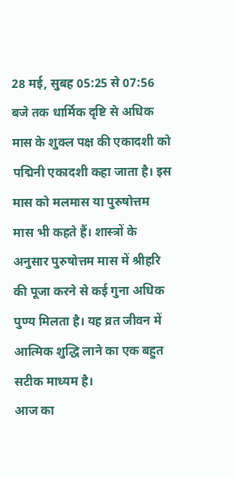28 मई, सुबह 05:25 से 07:56 बजे तक धार्मिक दृष्टि से अधिक मास के शुक्ल पक्ष की एकादशी को पद्मिनी एकादशी कहा जाता है। इस मास को मलमास या पुरुषोत्तम मास भी कहते हैं। शास्त्रों के अनुसार पुरुषोत्तम मास में श्रीहरि की पूजा करने से कई गुना अधिक पुण्य मिलता है। यह व्रत जीवन में आत्मिक शुद्धि लाने का एक बहुत सटीक माध्यम है।
आज का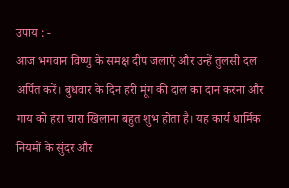उपाय : -
आज भगवान विष्णु के समक्ष दीप जलाएं और उन्हें तुलसी दल अर्पित करें। बुधवार के दिन हरी मूंग की दाल का दान करना और गाय को हरा चारा खिलाना बहुत शुभ होता है। यह कार्य धार्मिक नियमों के सुंदर और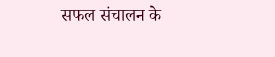सफल संचालन के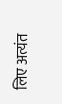लिए अत्यंत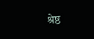श्रेष्ठ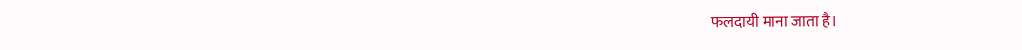फलदायी माना जाता है।